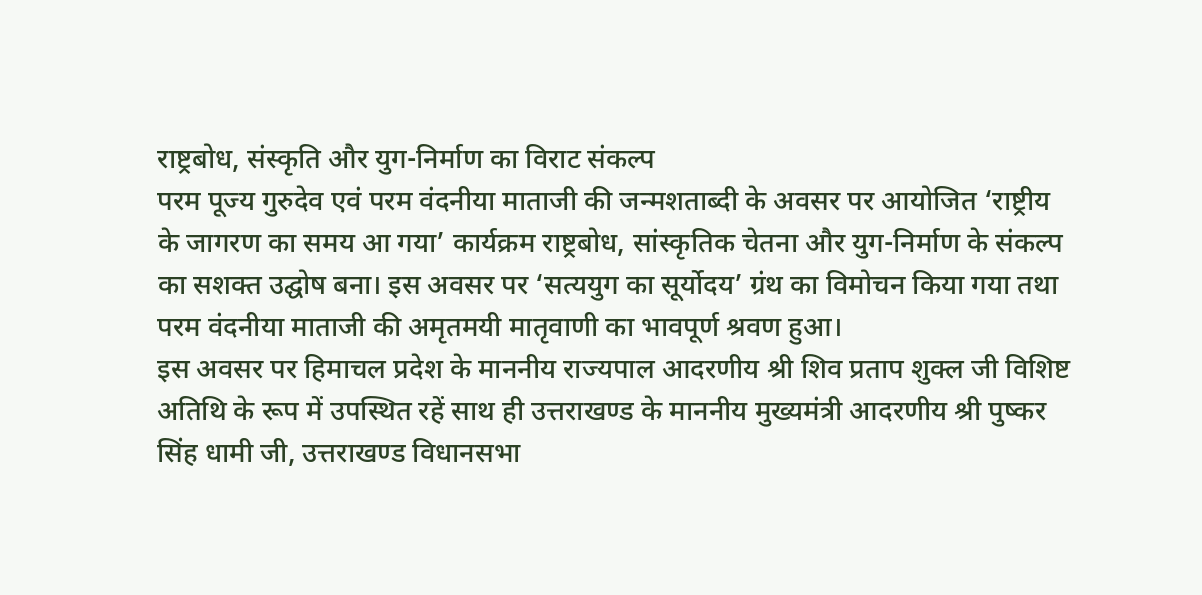राष्ट्रबोध, संस्कृति और युग-निर्माण का विराट संकल्प
परम पूज्य गुरुदेव एवं परम वंदनीया माताजी की जन्मशताब्दी के अवसर पर आयोजित ‘राष्ट्रीय के जागरण का समय आ गया’ कार्यक्रम राष्ट्रबोध, सांस्कृतिक चेतना और युग-निर्माण के संकल्प का सशक्त उद्घोष बना। इस अवसर पर ‘सत्ययुग का सूर्योदय’ ग्रंथ का विमोचन किया गया तथा परम वंदनीया माताजी की अमृतमयी मातृवाणी का भावपूर्ण श्रवण हुआ।
इस अवसर पर हिमाचल प्रदेश के माननीय राज्यपाल आदरणीय श्री शिव प्रताप शुक्ल जी विशिष्ट अतिथि के रूप में उपस्थित रहें साथ ही उत्तराखण्ड के माननीय मुख्यमंत्री आदरणीय श्री पुष्कर सिंह धामी जी, उत्तराखण्ड विधानसभा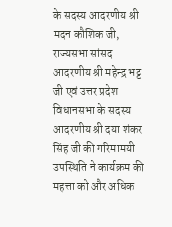के सदस्य आदरणीय श्री मदन कौशिक जी, राज्यसभा सांसद आदरणीय श्री महेन्द्र भट्ट जी एवं उत्तर प्रदेश विधानसभा के सदस्य आदरणीय श्री दया शंकर सिंह जी की गरिमामयी उपस्थिति ने कार्यक्रम की महत्ता को और अधिक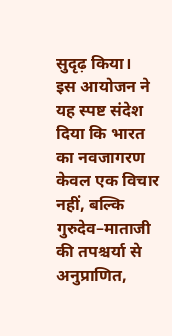सुदृढ़ किया।
इस आयोजन ने यह स्पष्ट संदेश दिया कि भारत का नवजागरण केवल एक विचार नहीं, बल्कि गुरुदेव–माताजी की तपश्चर्या से अनुप्राणित,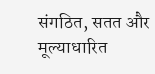संगठित, सतत और मूल्याधारित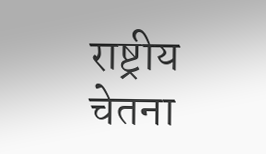राष्ट्रीय चेतना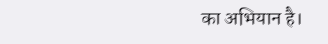का अभियान है।